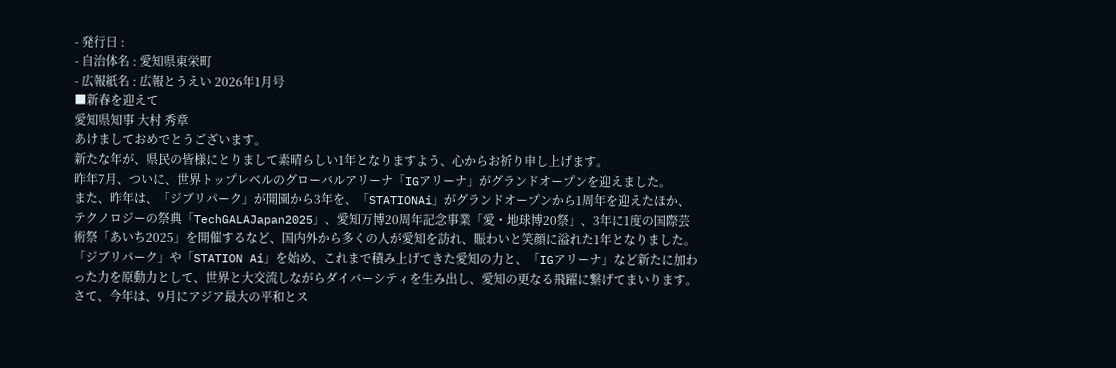- 発行日 :
- 自治体名 : 愛知県東栄町
- 広報紙名 : 広報とうえい 2026年1月号
■新春を迎えて
愛知県知事 大村 秀章
あけましておめでとうございます。
新たな年が、県民の皆様にとりまして素晴らしい1年となりますよう、心からお祈り申し上げます。
昨年7月、ついに、世界トップレベルのグローバルアリーナ「IGアリーナ」がグランドオープンを迎えました。
また、昨年は、「ジブリパーク」が開園から3年を、「STATIONAi」がグランドオープンから1周年を迎えたほか、テクノロジーの祭典「TechGALAJapan2025」、愛知万博20周年記念事業「愛・地球博20祭」、3年に1度の国際芸術祭「あいち2025」を開催するなど、国内外から多くの人が愛知を訪れ、賑わいと笑顔に溢れた1年となりました。
「ジブリパーク」や「STATION Ai」を始め、これまで積み上げてきた愛知の力と、「IGアリーナ」など新たに加わった力を原動力として、世界と大交流しながらダイバーシティを生み出し、愛知の更なる飛躍に繋げてまいります。
さて、今年は、9月にアジア最大の平和とス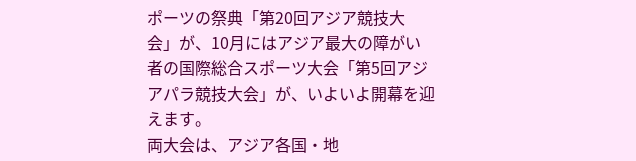ポーツの祭典「第20回アジア競技大会」が、10月にはアジア最大の障がい者の国際総合スポーツ大会「第5回アジアパラ競技大会」が、いよいよ開幕を迎えます。
両大会は、アジア各国・地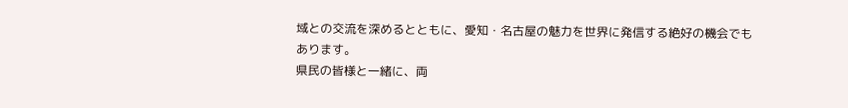域との交流を深めるとともに、愛知・名古屋の魅力を世界に発信する絶好の機会でもあります。
県民の皆様と一緒に、両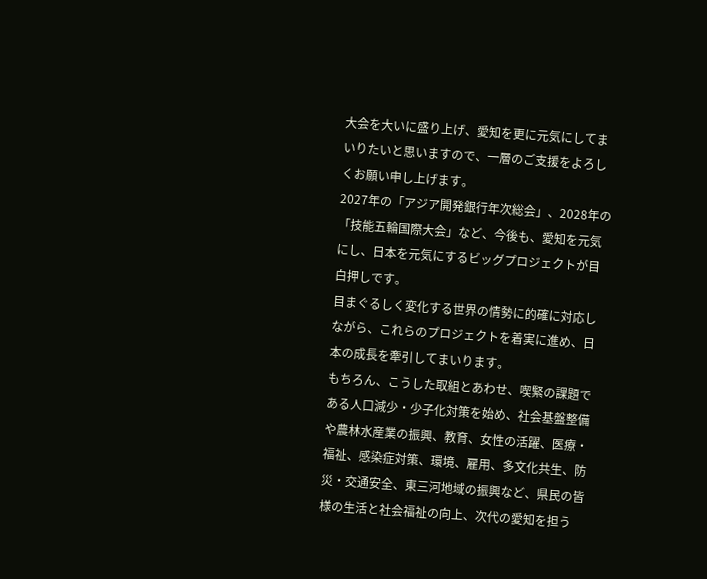大会を大いに盛り上げ、愛知を更に元気にしてまいりたいと思いますので、一層のご支援をよろしくお願い申し上げます。
2027年の「アジア開発銀行年次総会」、2028年の「技能五輪国際大会」など、今後も、愛知を元気にし、日本を元気にするビッグプロジェクトが目白押しです。
目まぐるしく変化する世界の情勢に的確に対応しながら、これらのプロジェクトを着実に進め、日本の成長を牽引してまいります。
もちろん、こうした取組とあわせ、喫緊の課題である人口減少・少子化対策を始め、社会基盤整備や農林水産業の振興、教育、女性の活躍、医療・福祉、感染症対策、環境、雇用、多文化共生、防災・交通安全、東三河地域の振興など、県民の皆様の生活と社会福祉の向上、次代の愛知を担う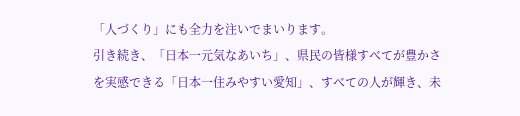「人づくり」にも全力を注いでまいります。
引き続き、「日本一元気なあいち」、県民の皆様すべてが豊かさを実感できる「日本一住みやすい愛知」、すべての人が輝き、未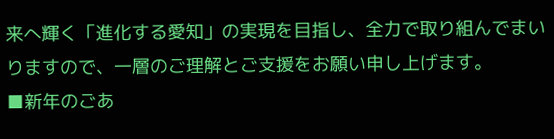来へ輝く「進化する愛知」の実現を目指し、全力で取り組んでまいりますので、一層のご理解とご支援をお願い申し上げます。
■新年のごあ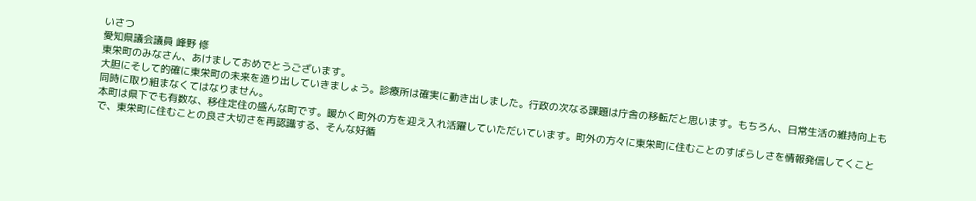いさつ
愛知県議会議員 峰野 修
東栄町のみなさん、あけましておめでとうございます。
大胆にそして的確に東栄町の未来を造り出していきましょう。診療所は確実に動き出しました。行政の次なる課題は庁舎の移転だと思います。もちろん、日常生活の維持向上も同時に取り組まなくてはなりません。
本町は県下でも有数な、移住定住の盛んな町です。暖かく町外の方を迎え入れ活躍していただいています。町外の方々に東栄町に住むことのすばらしさを情報発信してくことで、東栄町に住むことの良さ大切さを再認識する、そんな好循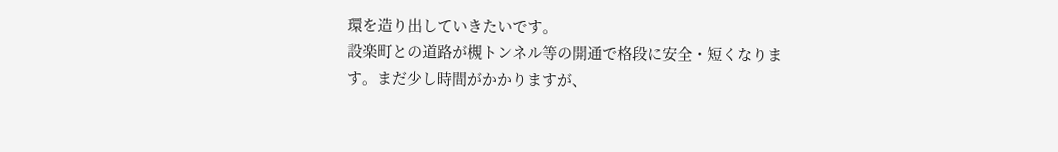環を造り出していきたいです。
設楽町との道路が槻トンネル等の開通で格段に安全・短くなります。まだ少し時間がかかりますが、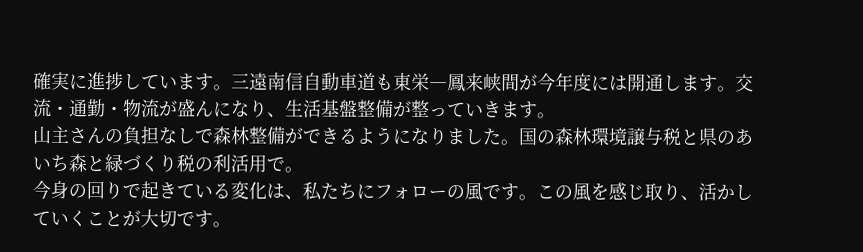確実に進捗しています。三遠南信自動車道も東栄―鳳来峡間が今年度には開通します。交流・通勤・物流が盛んになり、生活基盤整備が整っていきます。
山主さんの負担なしで森林整備ができるようになりました。国の森林環境譲与税と県のあいち森と緑づくり税の利活用で。
今身の回りで起きている変化は、私たちにフォローの風です。この風を感じ取り、活かしていくことが大切です。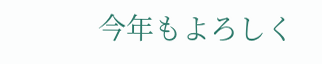今年もよろしく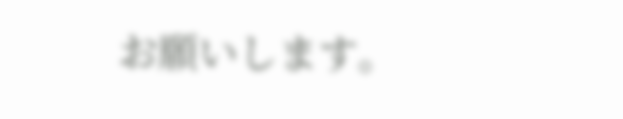お願いします。